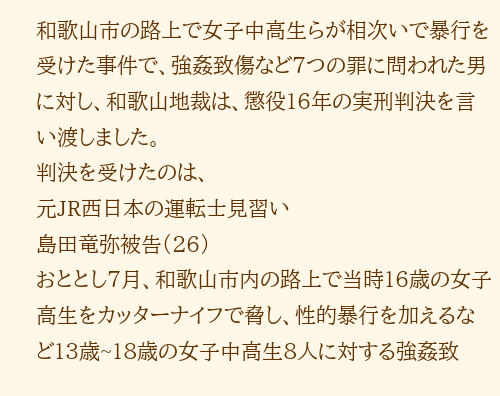和歌山市の路上で女子中高生らが相次いで暴行を受けた事件で、強姦致傷など7つの罪に問われた男に対し、和歌山地裁は、懲役16年の実刑判決を言い渡しました。
判決を受けたのは、
元JR西日本の運転士見習い
島田竜弥被告(26)
おととし7月、和歌山市内の路上で当時16歳の女子高生をカッターナイフで脅し、性的暴行を加えるなど13歳~18歳の女子中高生8人に対する強姦致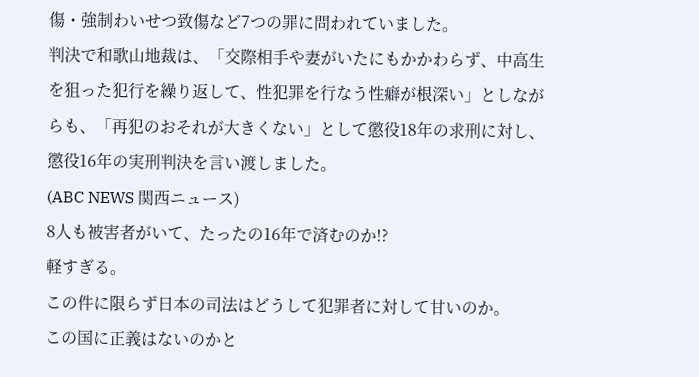傷・強制わいせつ致傷など7つの罪に問われていました。
判決で和歌山地裁は、「交際相手や妻がいたにもかかわらず、中高生を狙った犯行を繰り返して、性犯罪を行なう性癖が根深い」としながらも、「再犯のおそれが大きくない」として懲役18年の求刑に対し、懲役16年の実刑判決を言い渡しました。
(ABC NEWS 関西ニュース)
8人も被害者がいて、たったの16年で済むのか!?
軽すぎる。
この件に限らず日本の司法はどうして犯罪者に対して甘いのか。
この国に正義はないのかと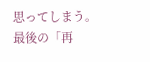思ってしまう。
最後の「再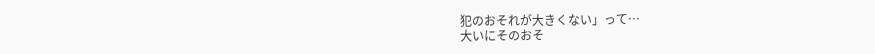犯のおそれが大きくない」って…
大いにそのおそ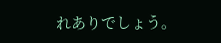れありでしょう。